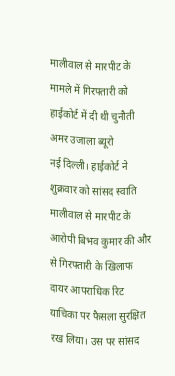मालीवाल से मारपीट के मामले में गिरफ्तारी को हाईकोर्ट में दी थी चुनौती
अमर उजाला ब्यूरो
नई दिल्ली। हाईकोर्ट ने शुक्रवार को सांसद स्वाति मालीवाल से मारपीट के आरोपी बिभव कुमार की और से गिरफ्तारी के खिलाफ दायर आपराधिक रिट याचिका पर फैसला सुरक्षित रख लिया। उस पर सांसद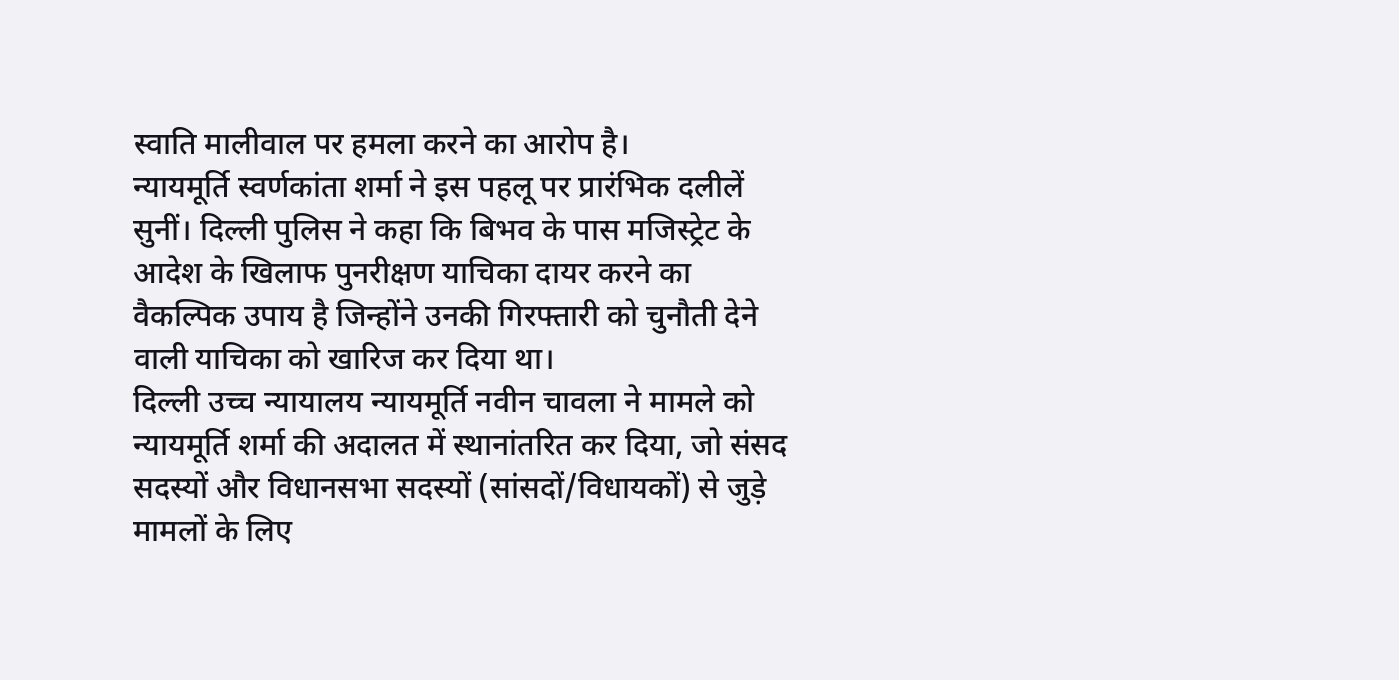स्वाति मालीवाल पर हमला करने का आरोप है।
न्यायमूर्ति स्वर्णकांता शर्मा ने इस पहलू पर प्रारंभिक दलीलें सुनीं। दिल्ली पुलिस ने कहा कि बिभव के पास मजिस्ट्रेट के आदेश के खिलाफ पुनरीक्षण याचिका दायर करने का वैकल्पिक उपाय है जिन्होंने उनकी गिरफ्तारी को चुनौती देने वाली याचिका को खारिज कर दिया था।
दिल्ली उच्च न्यायालय न्यायमूर्ति नवीन चावला ने मामले को न्यायमूर्ति शर्मा की अदालत में स्थानांतरित कर दिया, जो संसद सदस्यों और विधानसभा सदस्यों (सांसदों/विधायकों) से जुड़े मामलों के लिए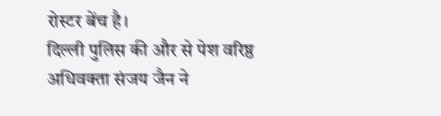रोस्टर बेंच है।
दिल्ली पुलिस की और से पेश वरिष्ठ अधिवक्ता संजय जैन ने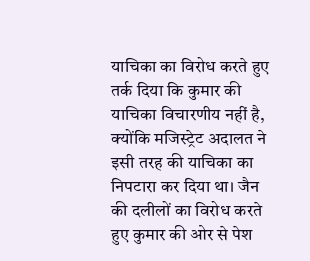याचिका का विरोध करते हुए तर्क दिया कि कुमार की याचिका विचारणीय नहीं है, क्योंकि मजिस्ट्रेट अदालत ने इसी तरह की याचिका का निपटारा कर दिया था। जैन की दलीलों का विरोध करते हुए कुमार की ओर से पेश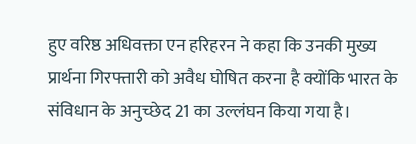हुए वरिष्ठ अधिवक्ता एन हरिहरन ने कहा कि उनकी मुख्य प्रार्थना गिरफ्तारी को अवैध घोषित करना है क्योंकि भारत के संविधान के अनुच्छेद 21 का उल्लंघन किया गया है।